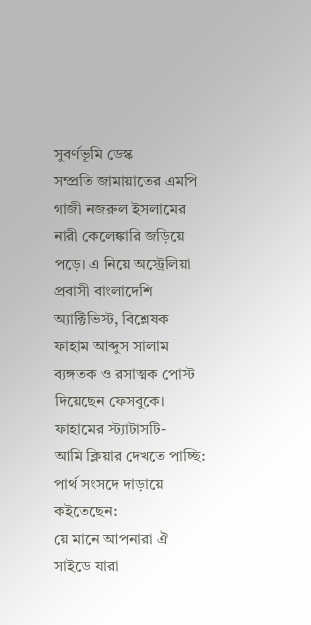সুবর্ণভূমি ডেস্ক
সম্প্রতি জামায়াতের এমপি গাজী নজরুল ইসলামের নারী কেলেঙ্কারি জড়িয়ে পড়ে। এ নিয়ে অস্ট্রেলিয়া প্রবাসী বাংলাদেশি অ্যাক্টিভিস্ট, বিশ্লেষক ফাহাম আব্দুস সালাম ব্যঙ্গতক ও রসাত্মক পোস্ট দিয়েছেন ফেসবুকে। ফাহামের স্ট্যাটাসটি-
আমি ক্লিয়ার দেখতে পাচ্ছি:
পার্থ সংসদে দাড়ায়ে কইতেছেন:
য়ে মানে আপনারা ঐ সাইডে যারা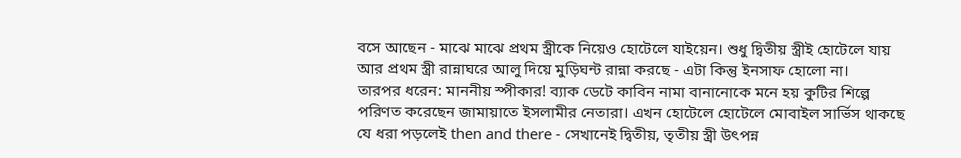বসে আছেন - মাঝে মাঝে প্রথম স্ত্রীকে নিয়েও হোটেলে যাইয়েন। শুধু দ্বিতীয় স্ত্রীই হোটেলে যায় আর প্রথম স্ত্রী রান্নাঘরে আলু দিয়ে মুড়িঘন্ট রান্না করছে - এটা কিন্তু ইনসাফ হোলো না।
তারপর ধরেন: মাননীয় স্পীকার! ব্যাক ডেটে কাবিন নামা বানানোকে মনে হয় কুটির শিল্পে পরিণত করেছেন জামায়াতে ইসলামীর নেতারা। এখন হোটেলে হোটেলে মোবাইল সার্ভিস থাকছে যে ধরা পড়লেই then and there - সেখানেই দ্বিতীয়, তৃতীয় স্ত্রী উৎপন্ন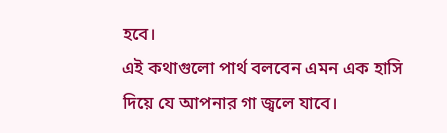হবে।
এই কথাগুলো পার্থ বলবেন এমন এক হাসি দিয়ে যে আপনার গা জ্বলে যাবে।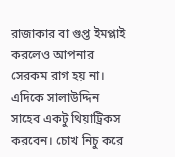রাজাকার বা গুপ্ত ইমপ্লাই করলেও আপনার সেরকম রাগ হয় না।
এদিকে সালাউদ্দিন সাহেব একটু থিয়াট্রিকস করবেন। চোখ নিচু করে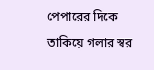পেপারের দিকে তাকিয়ে গলার স্বর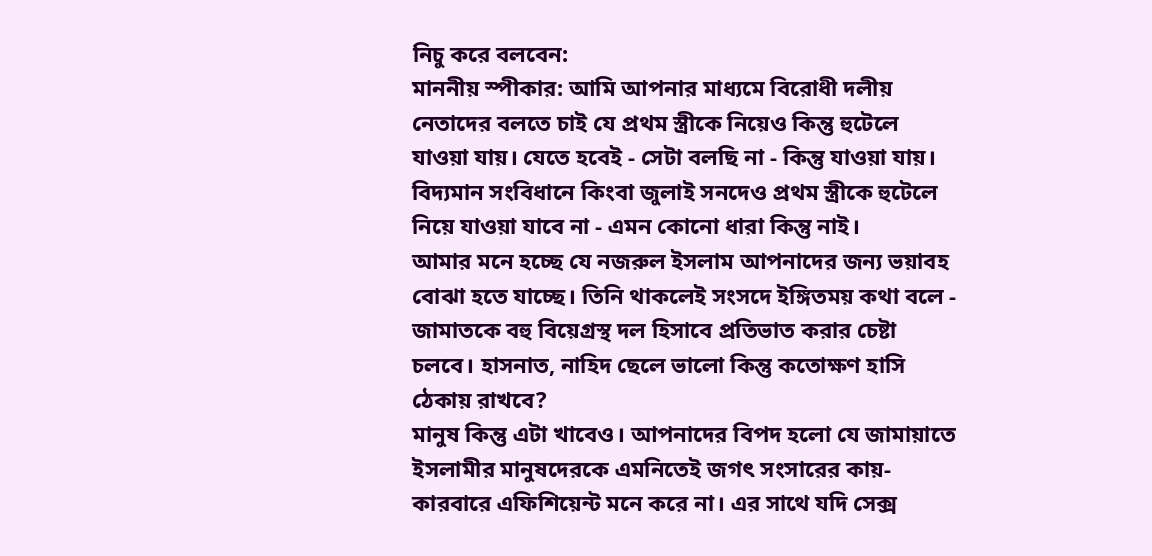নিচু করে বলবেন:
মাননীয় স্পীকার: আমি আপনার মাধ্যমে বিরোধী দলীয় নেতাদের বলতে চাই যে প্রথম স্ত্রীকে নিয়েও কিন্তু হুটেলে যাওয়া যায়। যেতে হবেই - সেটা বলছি না - কিন্তু যাওয়া যায়। বিদ্যমান সংবিধানে কিংবা জুলাই সনদেও প্রথম স্ত্রীকে হুটেলে নিয়ে যাওয়া যাবে না - এমন কোনো ধারা কিন্তু নাই।
আমার মনে হচ্ছে যে নজরুল ইসলাম আপনাদের জন্য ভয়াবহ বোঝা হতে যাচ্ছে। তিনি থাকলেই সংসদে ইঙ্গিতময় কথা বলে - জামাতকে বহু বিয়েগ্রস্থ দল হিসাবে প্রতিভাত করার চেষ্টা চলবে। হাসনাত, নাহিদ ছেলে ভালো কিন্তু কতোক্ষণ হাসি ঠেকায় রাখবে?
মানুষ কিন্তু এটা খাবেও। আপনাদের বিপদ হলো যে জামায়াতে ইসলামীর মানুষদেরকে এমনিতেই জগৎ সংসারের কায়-কারবারে এফিশিয়েন্ট মনে করে না। এর সাথে যদি সেক্স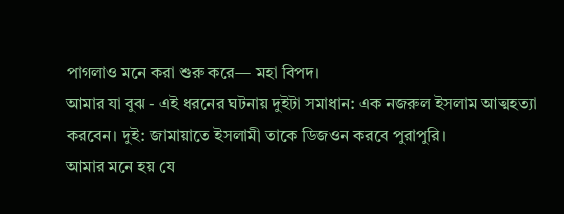পাগলাও মনে করা শুরু করে— মহা বিপদ।
আমার যা বুঝ - এই ধরনের ঘটনায় দুইটা সমাধান: এক নজরুল ইসলাম আত্মহত্যা করবেন। দুই: জামায়াতে ইসলামী তাকে ডিজওন করবে পুরাপুরি।
আমার মনে হয় যে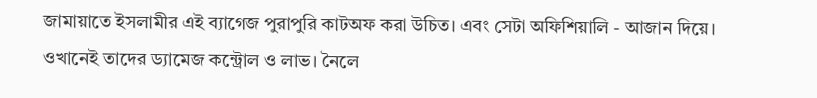জামায়াতে ইসলামীর এই ব্যাগেজ পুরাপুরি কাটঅফ করা উচিত। এবং সেটা অফিশিয়ালি - আজান দিয়ে। ওখানেই তাদের ড্যামেজ কন্ট্রোল ও লাভ। নৈলে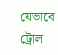যেভাবে ট্রোল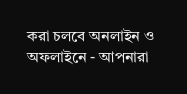করা চলবে অনলাইন ও অফলাইনে - আপনারা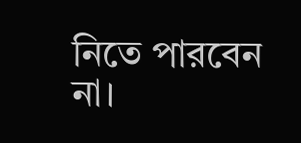নিতে পারবেন না।